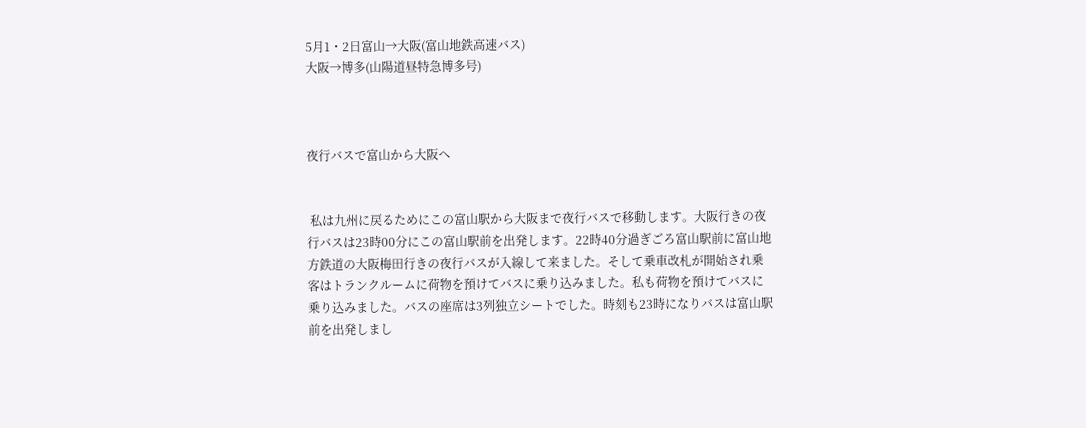5月1・2日富山→大阪(富山地鉄高速バス)
大阪→博多(山陽道昼特急博多号)



夜行バスで富山から大阪へ


 私は九州に戻るためにこの富山駅から大阪まで夜行バスで移動します。大阪行きの夜行バスは23時00分にこの富山駅前を出発します。22時40分過ぎごろ富山駅前に富山地方鉄道の大阪梅田行きの夜行バスが入線して来ました。そして乗車改札が開始され乗客はトランクルームに荷物を預けてバスに乗り込みました。私も荷物を預けてバスに乗り込みました。バスの座席は3列独立シートでした。時刻も23時になりバスは富山駅前を出発しまし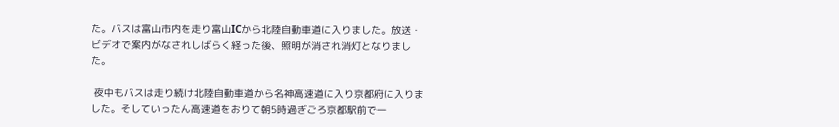た。バスは富山市内を走り富山ICから北陸自動車道に入りました。放送・ビデオで案内がなされしばらく経った後、照明が消され消灯となりました。

 夜中もバスは走り続け北陸自動車道から名神高速道に入り京都府に入りました。そしていったん高速道をおりて朝5時過ぎごろ京都駅前で一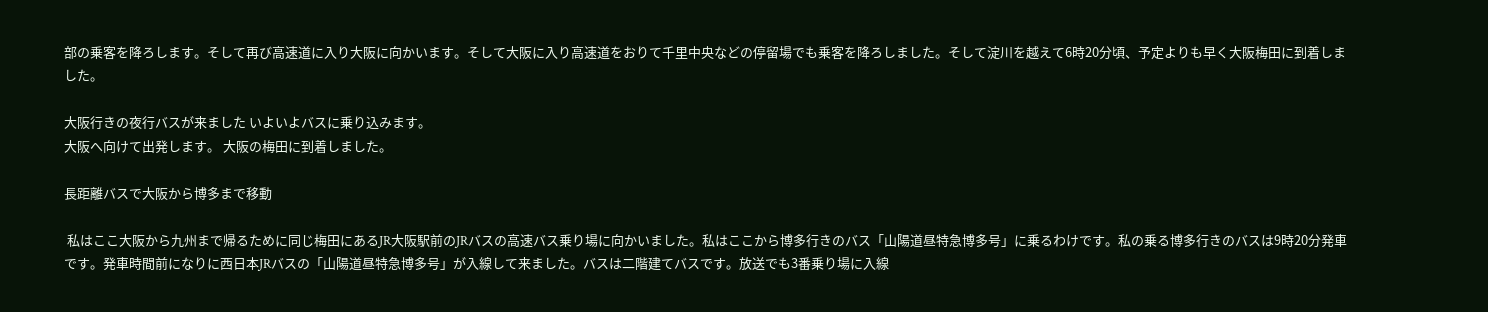部の乗客を降ろします。そして再び高速道に入り大阪に向かいます。そして大阪に入り高速道をおりて千里中央などの停留場でも乗客を降ろしました。そして淀川を越えて6時20分頃、予定よりも早く大阪梅田に到着しました。

大阪行きの夜行バスが来ました いよいよバスに乗り込みます。
大阪へ向けて出発します。 大阪の梅田に到着しました。

長距離バスで大阪から博多まで移動

 私はここ大阪から九州まで帰るために同じ梅田にあるJR大阪駅前のJRバスの高速バス乗り場に向かいました。私はここから博多行きのバス「山陽道昼特急博多号」に乗るわけです。私の乗る博多行きのバスは9時20分発車です。発車時間前になりに西日本JRバスの「山陽道昼特急博多号」が入線して来ました。バスは二階建てバスです。放送でも3番乗り場に入線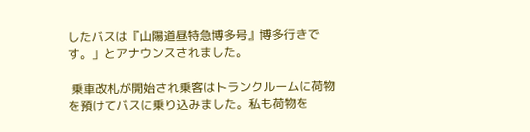したバスは『山陽道昼特急博多号』博多行きです。」とアナウンスされました。

 乗車改札が開始され乗客はトランクルームに荷物を預けてバスに乗り込みました。私も荷物を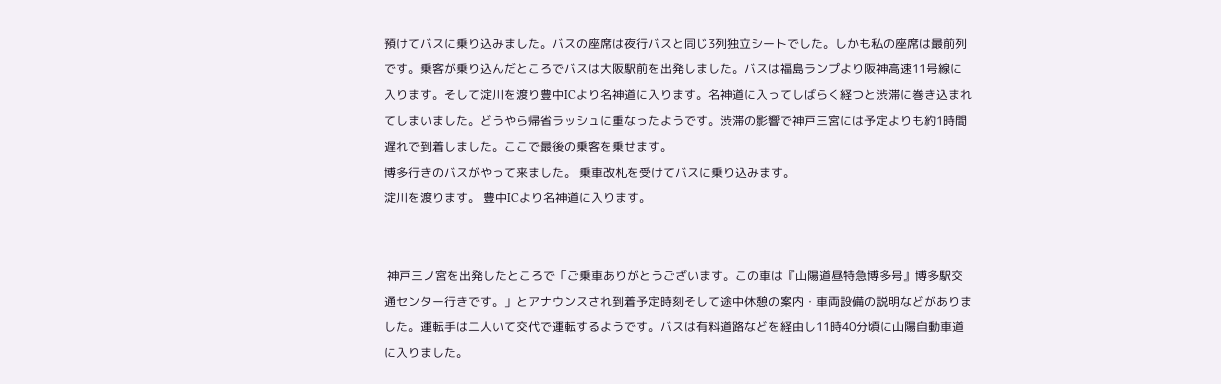預けてバスに乗り込みました。バスの座席は夜行バスと同じ3列独立シートでした。しかも私の座席は最前列です。乗客が乗り込んだところでバスは大阪駅前を出発しました。バスは福島ランプより阪神高速11号線に入ります。そして淀川を渡り豊中ICより名神道に入ります。名神道に入ってしばらく経つと渋滞に巻き込まれてしまいました。どうやら帰省ラッシュに重なったようです。渋滞の影響で神戸三宮には予定よりも約1時間遅れで到着しました。ここで最後の乗客を乗せます。
博多行きのバスがやって来ました。 乗車改札を受けてバスに乗り込みます。
淀川を渡ります。 豊中ICより名神道に入ります。


 神戸三ノ宮を出発したところで「ご乗車ありがとうございます。この車は『山陽道昼特急博多号』博多駅交通センター行きです。」とアナウンスされ到着予定時刻そして途中休憩の案内・車両設備の説明などがありました。運転手は二人いて交代で運転するようです。バスは有料道路などを経由し11時40分頃に山陽自動車道に入りました。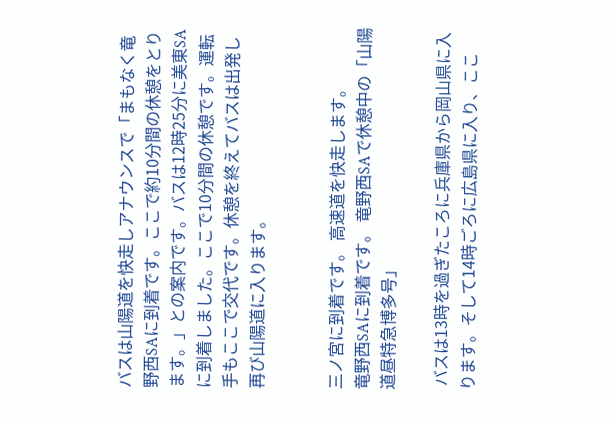バスは山陽道を快走しアナウンスで「まもなく竜野西SAに到着です。ここで約10分間の休憩をとります。」との案内です。バスは12時25分に美東SAに到着しました。ここで10分間の休憩です。運転手もここで交代です。休憩を終えてバスは出発し再び山陽道に入ります。


三ノ宮に到着です。 高速道を快走します。
竜野西SAに到着です。 竜野西SAで休憩中の「山陽道昼特急博多号」

 バスは13時を過ぎたころに兵庫県から岡山県に入ります。そして14時ごろに広島県に入り、ここ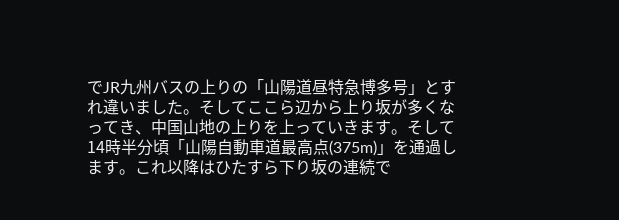でJR九州バスの上りの「山陽道昼特急博多号」とすれ違いました。そしてここら辺から上り坂が多くなってき、中国山地の上りを上っていきます。そして14時半分頃「山陽自動車道最高点(375m)」を通過します。これ以降はひたすら下り坂の連続で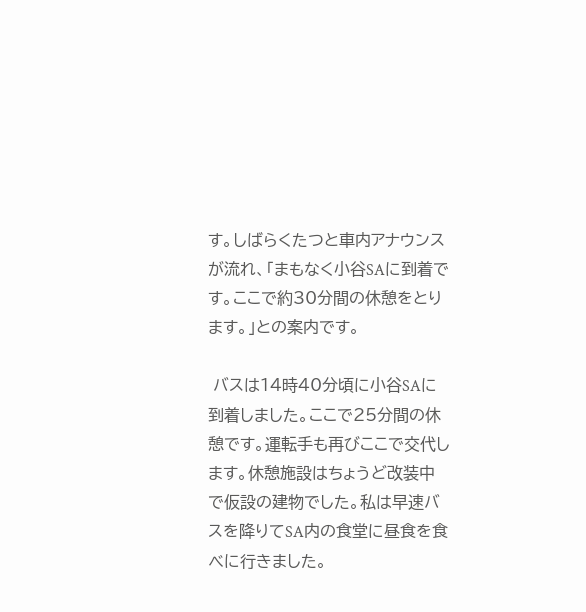す。しばらくたつと車内アナウンスが流れ、「まもなく小谷SAに到着です。ここで約30分間の休憩をとります。」との案内です。

 バスは14時40分頃に小谷SAに到着しました。ここで25分間の休憩です。運転手も再びここで交代します。休憩施設はちょうど改装中で仮設の建物でした。私は早速バスを降りてSA内の食堂に昼食を食べに行きました。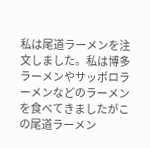私は尾道ラーメンを注文しました。私は博多ラーメンやサッポロラーメンなどのラーメンを食べてきましたがこの尾道ラーメン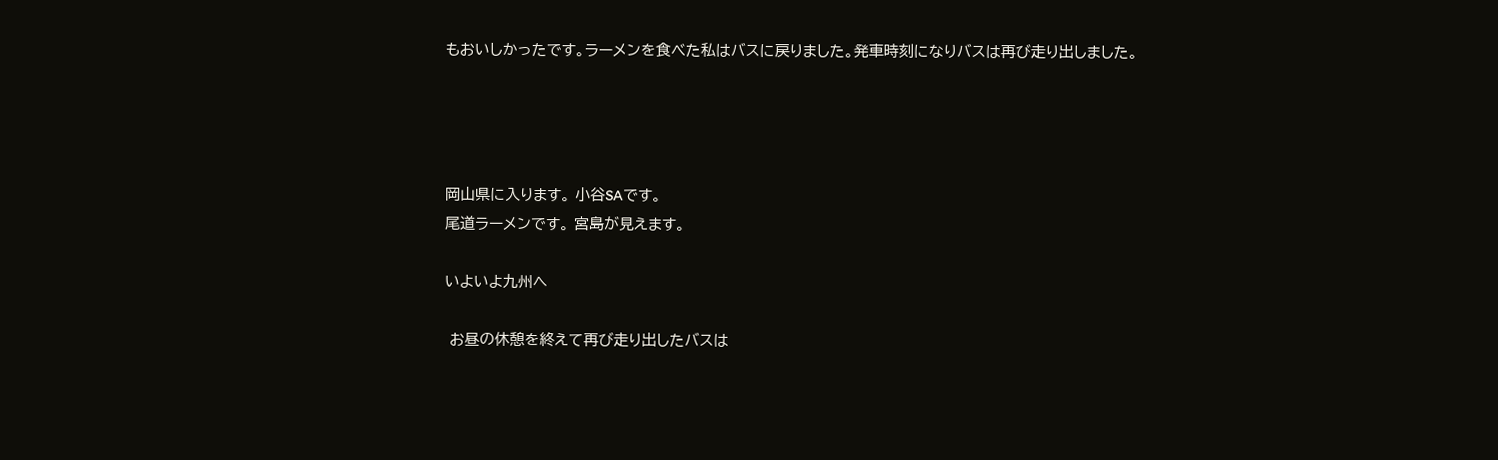もおいしかったです。ラーメンを食べた私はバスに戻りました。発車時刻になりバスは再び走り出しました。




岡山県に入ります。 小谷SAです。
尾道ラーメンです。 宮島が見えます。

いよいよ九州へ

 お昼の休憩を終えて再び走り出したバスは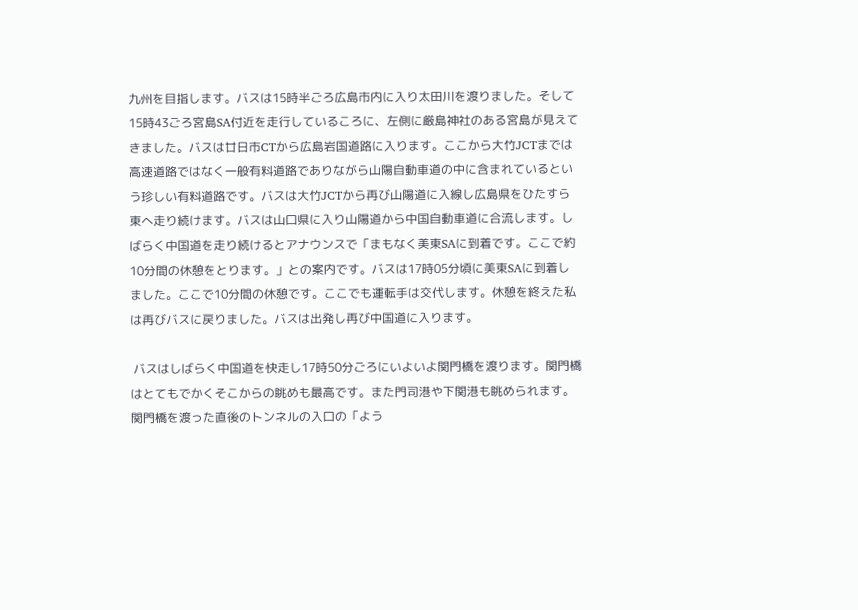九州を目指します。バスは15時半ごろ広島市内に入り太田川を渡りました。そして15時43ごろ宮島SA付近を走行しているころに、左側に厳島神社のある宮島が見えてきました。バスは廿日市CTから広島岩国道路に入ります。ここから大竹JCTまでは高速道路ではなく一般有料道路でありながら山陽自動車道の中に含まれているという珍しい有料道路です。バスは大竹JCTから再び山陽道に入線し広島県をひたすら東へ走り続けます。バスは山口県に入り山陽道から中国自動車道に合流します。しばらく中国道を走り続けるとアナウンスで「まもなく美東SAに到着です。ここで約10分間の休憩をとります。」との案内です。バスは17時05分頃に美東SAに到着しました。ここで10分間の休憩です。ここでも運転手は交代します。休憩を終えた私は再びバスに戻りました。バスは出発し再び中国道に入ります。

 バスはしばらく中国道を快走し17時50分ごろにいよいよ関門橋を渡ります。関門橋はとてもでかくそこからの眺めも最高です。また門司港や下関港も眺められます。
関門橋を渡った直後のトンネルの入口の「よう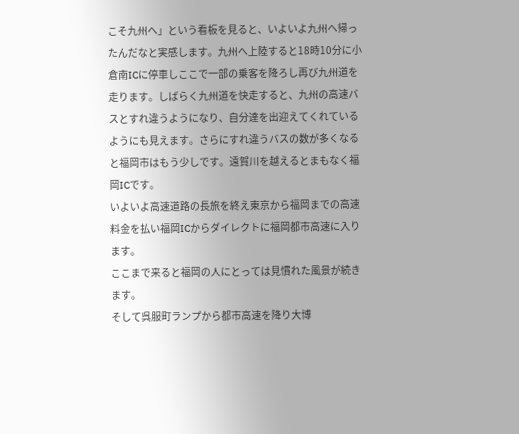こそ九州へ」という看板を見ると、いよいよ九州へ帰ったんだなと実感します。九州へ上陸すると18時10分に小倉南ICに停車しここで一部の乗客を降ろし再び九州道を走ります。しばらく九州道を快走すると、九州の高速バスとすれ違うようになり、自分達を出迎えてくれているようにも見えます。さらにすれ違うバスの数が多くなると福岡市はもう少しです。遠賀川を越えるとまもなく福岡ICです。
いよいよ高速道路の長旅を終え東京から福岡までの高速料金を払い福岡ICからダイレクトに福岡都市高速に入ります。
ここまで来ると福岡の人にとっては見慣れた風景が続きます。
そして呉服町ランプから都市高速を降り大博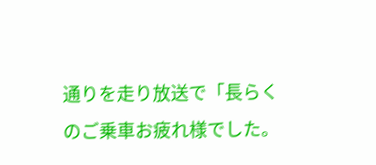通りを走り放送で「長らくのご乗車お疲れ様でした。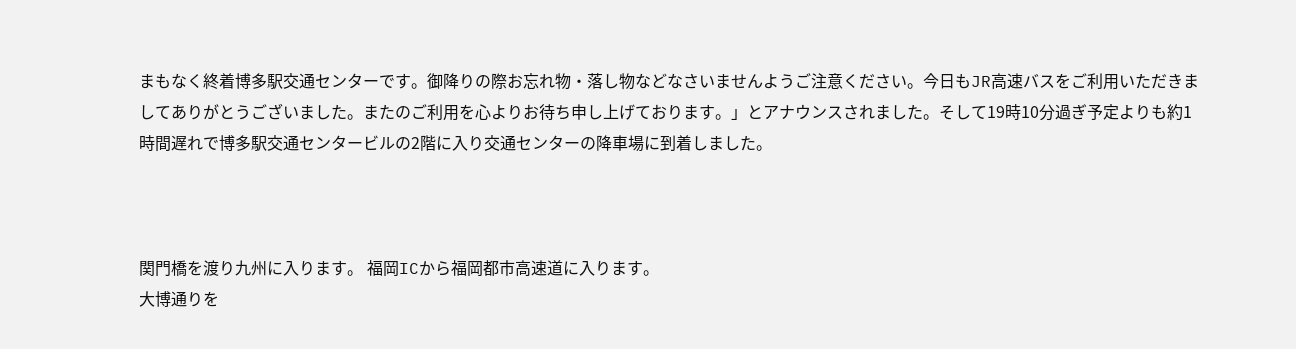まもなく終着博多駅交通センターです。御降りの際お忘れ物・落し物などなさいませんようご注意ください。今日もJR高速バスをご利用いただきましてありがとうございました。またのご利用を心よりお待ち申し上げております。」とアナウンスされました。そして19時10分過ぎ予定よりも約1時間遅れで博多駅交通センタービルの2階に入り交通センターの降車場に到着しました。



関門橋を渡り九州に入ります。 福岡ICから福岡都市高速道に入ります。
大博通りを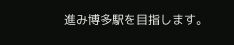進み博多駅を目指します。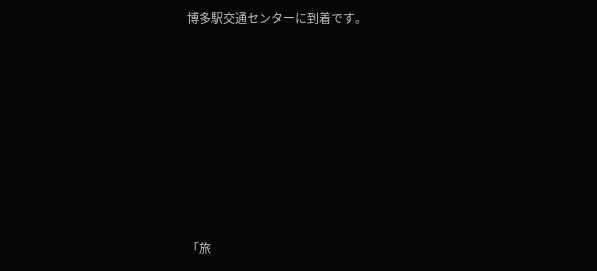博多駅交通センターに到着です。








「旅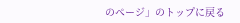のページ」のトップに戻る